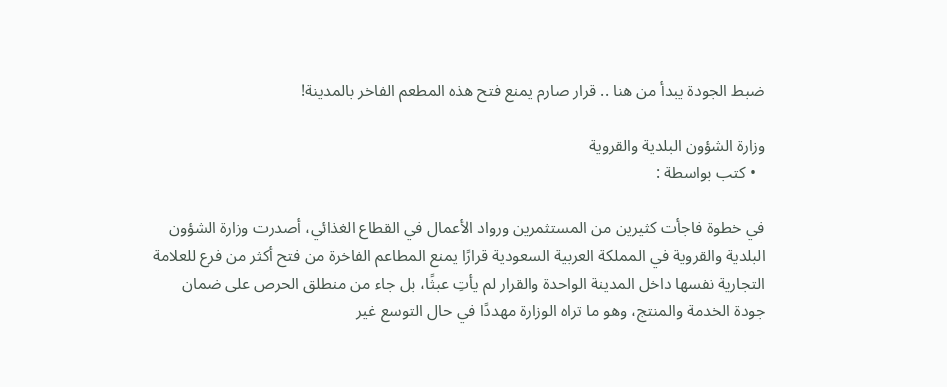ضبط الجودة يبدأ من هنا .. قرار صارم يمنع فتح هذه المطعم الفاخر بالمدينة!

وزارة الشؤون البلدية والقروية
  • كتب بواسطة :

في خطوة فاجأت كثيرين من المستثمرين ورواد الأعمال في القطاع الغذائي، أصدرت وزارة الشؤون البلدية والقروية في المملكة العربية السعودية قرارًا يمنع المطاعم الفاخرة من فتح أكثر من فرع للعلامة التجارية نفسها داخل المدينة الواحدة والقرار لم يأتِ عبثًا، بل جاء من منطلق الحرص على ضمان جودة الخدمة والمنتج، وهو ما تراه الوزارة مهددًا في حال التوسع غير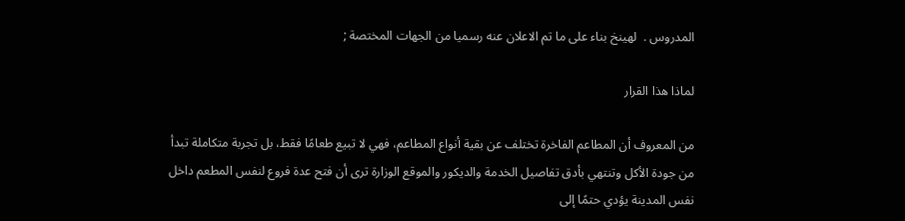المدروس .  لهينخ بناء على ما تم الاعلان عنه رسميا من الجهات المختصة ;

لماذا هذا القرار

من المعروف أن المطاعم الفاخرة تختلف عن بقية أنواع المطاعم، فهي لا تبيع طعامًا فقط، بل تجربة متكاملة تبدأ من جودة الأكل وتنتهي بأدق تفاصيل الخدمة والديكور والموقع الوزارة ترى أن فتح عدة فروع لنفس المطعم داخل نفس المدينة يؤدي حتمًا إلى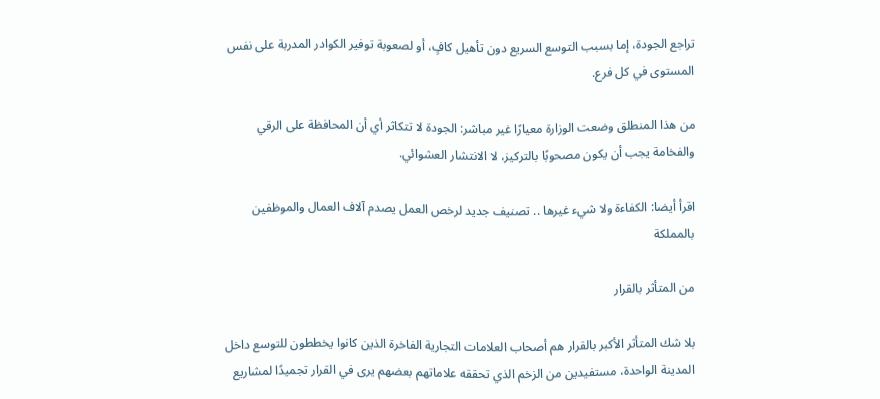تراجع الجودة، إما بسبب التوسع السريع دون تأهيل كافٍ، أو لصعوبة توفير الكوادر المدربة على نفس المستوى في كل فرع.

من هذا المنطلق وضعت الوزارة معيارًا غير مباشر: الجودة لا تتكاثر أي أن المحافظة على الرقي والفخامة يجب أن يكون مصحوبًا بالتركيز، لا الانتشار العشوائي.

اقرأ أيضا: الكفاءة ولا شيء غيرها .. تصنيف جديد لرخص العمل يصدم آلاف العمال والموظفين بالمملكة

من المتأثر بالقرار

بلا شك المتأثر الأكبر بالقرار هم أصحاب العلامات التجارية الفاخرة الذين كانوا يخططون للتوسع داخل المدينة الواحدة، مستفيدين من الزخم الذي تحققه علاماتهم بعضهم يرى في القرار تجميدًا لمشاريع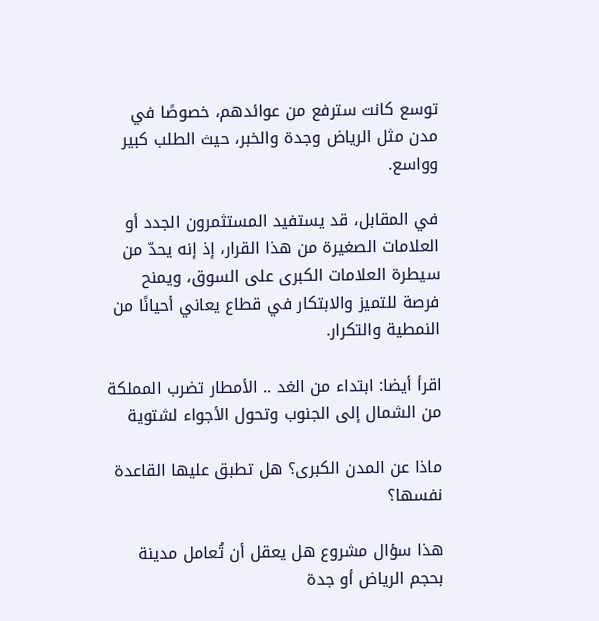توسع كانت سترفع من عوائدهم، خصوصًا في مدن مثل الرياض وجدة والخبر، حيث الطلب كبير وواسع.

في المقابل، قد يستفيد المستثمرون الجدد أو العلامات الصغيرة من هذا القرار، إذ إنه يحدّ من سيطرة العلامات الكبرى على السوق، ويمنح فرصة للتميز والابتكار في قطاع يعاني أحيانًا من النمطية والتكرار.

اقرأ أيضا: ابتداء من الغد .. الأمطار تضرب المملكة من الشمال إلى الجنوب وتحول الأجواء لشتوية

ماذا عن المدن الكبرى؟ هل تطبق عليها القاعدة نفسها؟

هذا سؤال مشروع هل يعقل أن تُعامل مدينة بحجم الرياض أو جدة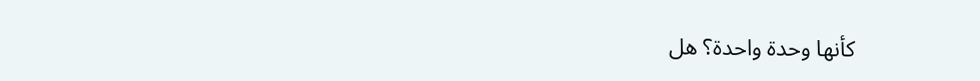كأنها وحدة واحدة؟ هل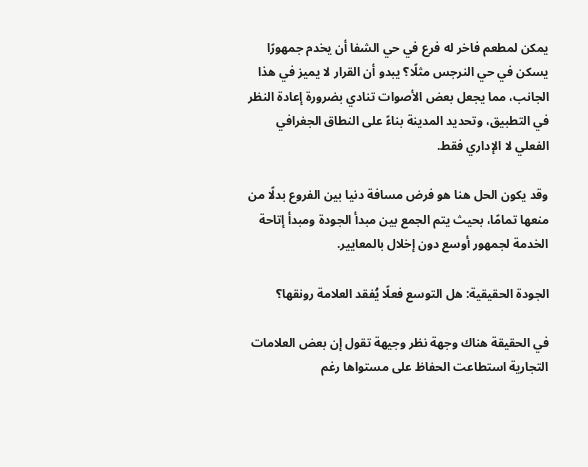يمكن لمطعم فاخر له فرع في حي الشفا أن يخدم جمهورًا يسكن في حي النرجس مثلًا؟ يبدو أن القرار لا يميز في هذا الجانب، مما يجعل بعض الأصوات تنادي بضرورة إعادة النظر في التطبيق، وتحديد المدينة بناءً على النطاق الجغرافي الفعلي لا الإداري فقط.

وقد يكون الحل هنا هو فرض مسافة دنيا بين الفروع بدلًا من منعها تمامًا، بحيث يتم الجمع بين مبدأ الجودة ومبدأ إتاحة الخدمة لجمهور أوسع دون إخلال بالمعايير.

الجودة الحقيقية: هل التوسع فعلًا يُفقد العلامة رونقها؟

في الحقيقة هناك وجهة نظر وجيهة تقول إن بعض العلامات التجارية استطاعت الحفاظ على مستواها رغم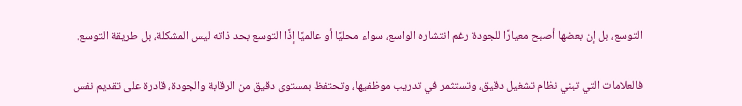التوسع، بل إن بعضها أصبح معيارًا للجودة رغم انتشاره الواسع، سواء محليًا أو عالميًا إذًا التوسع بحد ذاته ليس المشكلة، بل طريقة التوسع.

فالعلامات التي تبني نظام تشغيل دقيق، وتستثمر في تدريب موظفيها، وتحتفظ بمستوى دقيق من الرقابة والجودة، قادرة على تقديم نفس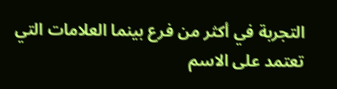التجربة في أكثر من فرع بينما العلامات التي تعتمد على الاسم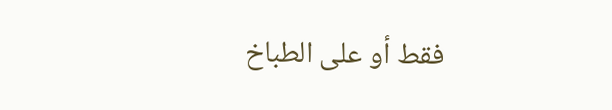فقط أو على الطباخ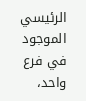الرئيسي الموجود في فرع واحد،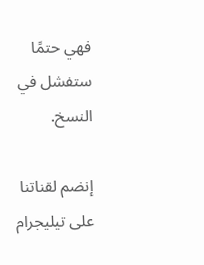فهي حتمًا ستفشل في النسخ.

إنضم لقناتنا على تيليجرام